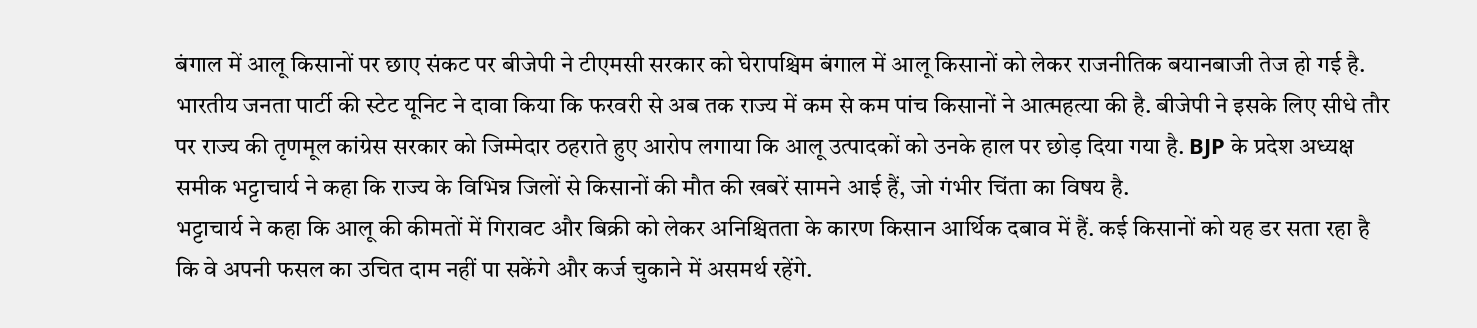बंगाल में आलू किसानों पर छाए संकट पर बीजेपी ने टीएमसी सरकार को घेरापश्चिम बंगाल में आलू किसानों को लेकर राजनीतिक बयानबाजी तेज हो गई है. भारतीय जनता पार्टी की स्टेट यूनिट ने दावा किया कि फरवरी से अब तक राज्य में कम से कम पांच किसानों ने आत्महत्या की है. बीजेपी ने इसके लिए सीधे तौर पर राज्य की तृणमूल कांग्रेस सरकार को जिम्मेदार ठहराते हुए आरोप लगाया कि आलू उत्पादकों को उनके हाल पर छोड़ दिया गया है. BJP के प्रदेश अध्यक्ष समीक भट्टाचार्य ने कहा कि राज्य के विभिन्न जिलों से किसानों की मौत की खबरें सामने आई हैं, जो गंभीर चिंता का विषय है.
भट्टाचार्य ने कहा कि आलू की कीमतों में गिरावट और बिक्री को लेकर अनिश्चितता के कारण किसान आर्थिक दबाव में हैं. कई किसानों को यह डर सता रहा है कि वे अपनी फसल का उचित दाम नहीं पा सकेंगे और कर्ज चुकाने में असमर्थ रहेंगे.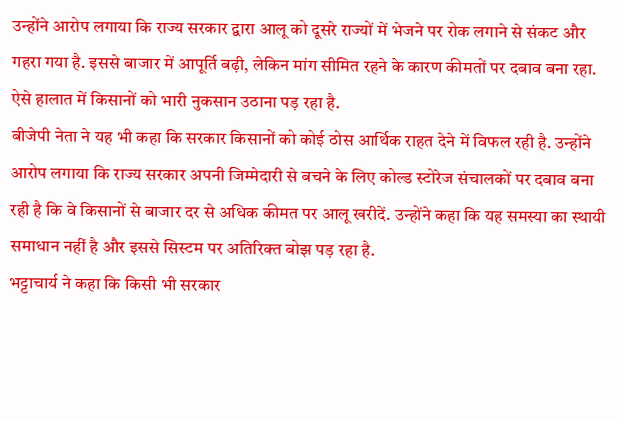उन्होंने आरोप लगाया कि राज्य सरकार द्वारा आलू को दूसरे राज्यों में भेजने पर रोक लगाने से संकट और गहरा गया है. इससे बाजार में आपूर्ति बढ़ी, लेकिन मांग सीमित रहने के कारण कीमतों पर दबाव बना रहा. ऐसे हालात में किसानों को भारी नुकसान उठाना पड़ रहा है.
बीजेपी नेता ने यह भी कहा कि सरकार किसानों को कोई ठोस आर्थिक राहत देने में विफल रही है. उन्होंने आरोप लगाया कि राज्य सरकार अपनी जिम्मेदारी से बचने के लिए कोल्ड स्टोरेज संचालकों पर दबाव बना रही है कि वे किसानों से बाजार दर से अधिक कीमत पर आलू खरीदें. उन्होंने कहा कि यह समस्या का स्थायी समाधान नहीं है और इससे सिस्टम पर अतिरिक्त बोझ पड़ रहा है.
भट्टाचार्य ने कहा कि किसी भी सरकार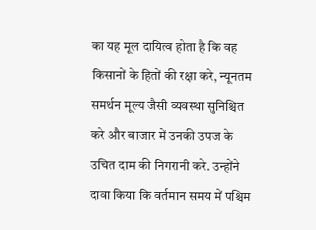का यह मूल दायित्व होता है कि वह किसानों के हितों की रक्षा करे, न्यूनतम समर्थन मूल्य जैसी व्यवस्था सुनिश्चित करे और बाजार में उनकी उपज के उचित दाम की निगरानी करे. उन्होंने दावा किया कि वर्तमान समय में पश्चिम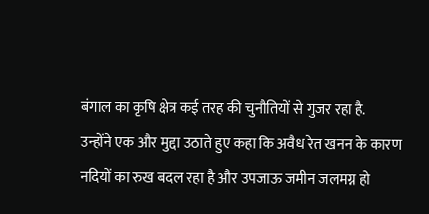बंगाल का कृषि क्षेत्र कई तरह की चुनौतियों से गुजर रहा है.
उन्होंने एक और मुद्दा उठाते हुए कहा कि अवैध रेत खनन के कारण नदियों का रुख बदल रहा है और उपजाऊ जमीन जलमग्न हो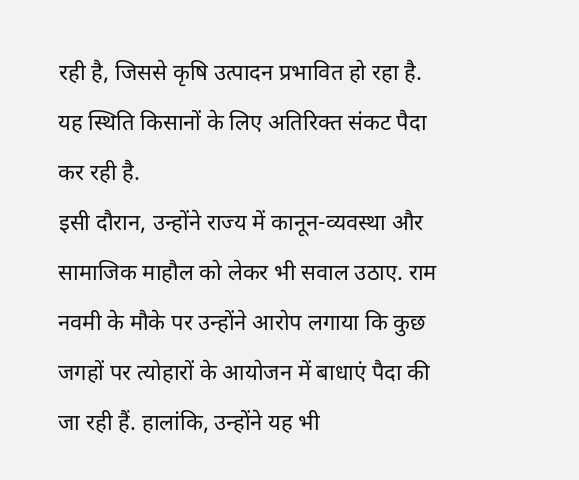रही है, जिससे कृषि उत्पादन प्रभावित हो रहा है. यह स्थिति किसानों के लिए अतिरिक्त संकट पैदा कर रही है.
इसी दौरान, उन्होंने राज्य में कानून-व्यवस्था और सामाजिक माहौल को लेकर भी सवाल उठाए. राम नवमी के मौके पर उन्होंने आरोप लगाया कि कुछ जगहों पर त्योहारों के आयोजन में बाधाएं पैदा की जा रही हैं. हालांकि, उन्होंने यह भी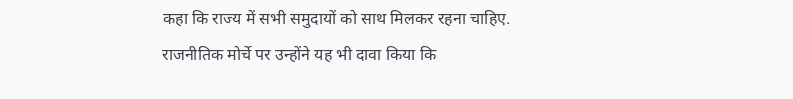कहा कि राज्य में सभी समुदायों को साथ मिलकर रहना चाहिए.
राजनीतिक मोर्चे पर उन्होंने यह भी दावा किया कि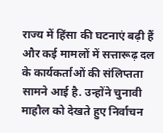राज्य में हिंसा की घटनाएं बढ़ी हैं और कई मामलों में सत्तारूढ़ दल के कार्यकर्ताओं की संलिप्तता सामने आई है. उन्होंने चुनावी माहौल को देखते हुए निर्वाचन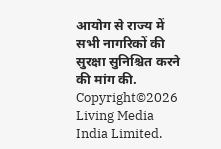आयोग से राज्य में सभी नागरिकों की सुरक्षा सुनिश्चित करने की मांग की.
Copyright©2026 Living Media India Limited.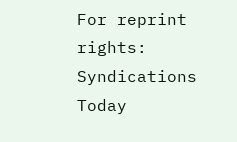For reprint rights: Syndications Today